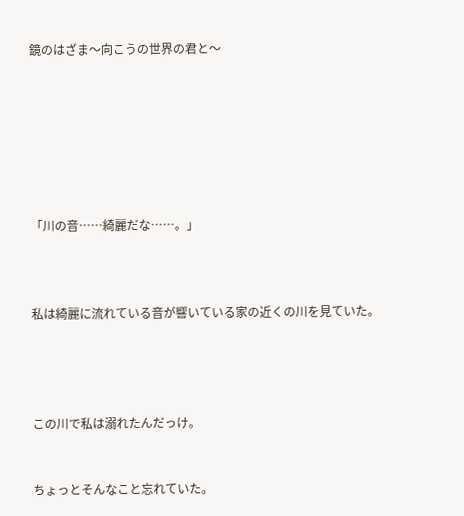鏡のはざま〜向こうの世界の君と〜







「川の音……綺麗だな……。」



私は綺麗に流れている音が響いている家の近くの川を見ていた。




この川で私は溺れたんだっけ。


ちょっとそんなこと忘れていた。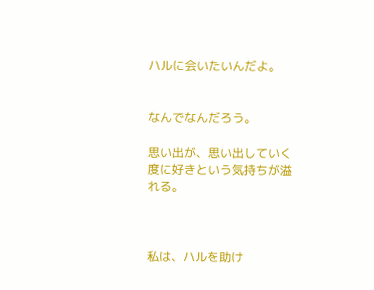ハルに会いたいんだよ。


なんでなんだろう。

思い出が、思い出していく度に好きという気持ちが溢れる。



私は、ハルを助け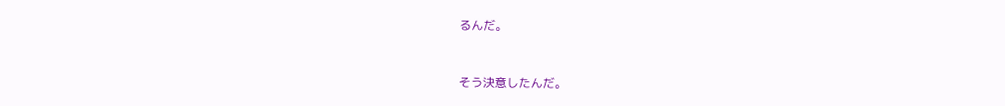るんだ。


そう決意したんだ。